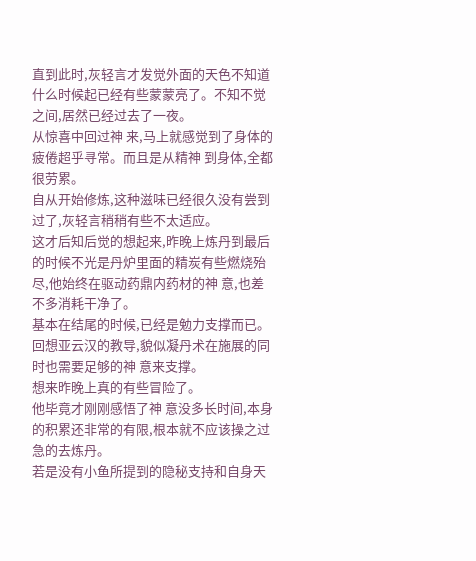直到此时,灰轻言才发觉外面的天色不知道什么时候起已经有些蒙蒙亮了。不知不觉之间,居然已经过去了一夜。
从惊喜中回过神 来,马上就感觉到了身体的疲倦超乎寻常。而且是从精神 到身体,全都很劳累。
自从开始修炼,这种滋味已经很久没有尝到过了,灰轻言稍稍有些不太适应。
这才后知后觉的想起来,昨晚上炼丹到最后的时候不光是丹炉里面的精炭有些燃烧殆尽,他始终在驱动药鼎内药材的神 意,也差不多消耗干净了。
基本在结尾的时候,已经是勉力支撑而已。回想亚云汉的教导,貌似凝丹术在施展的同时也需要足够的神 意来支撑。
想来昨晚上真的有些冒险了。
他毕竟才刚刚感悟了神 意没多长时间,本身的积累还非常的有限,根本就不应该操之过急的去炼丹。
若是没有小鱼所提到的隐秘支持和自身天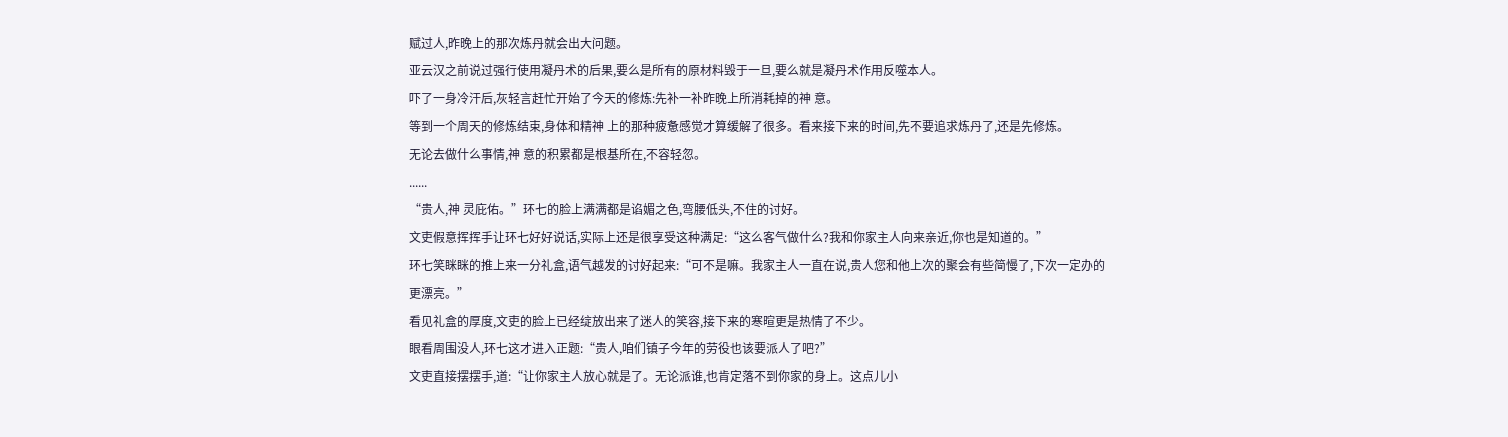赋过人,昨晚上的那次炼丹就会出大问题。
亚云汉之前说过强行使用凝丹术的后果,要么是所有的原材料毁于一旦,要么就是凝丹术作用反噬本人。
吓了一身冷汗后,灰轻言赶忙开始了今天的修炼:先补一补昨晚上所消耗掉的神 意。
等到一个周天的修炼结束,身体和精神 上的那种疲惫感觉才算缓解了很多。看来接下来的时间,先不要追求炼丹了,还是先修炼。
无论去做什么事情,神 意的积累都是根基所在,不容轻忽。
......
“贵人,神 灵庇佑。”环七的脸上满满都是谄媚之色,弯腰低头,不住的讨好。
文吏假意挥挥手让环七好好说话,实际上还是很享受这种满足:“这么客气做什么?我和你家主人向来亲近,你也是知道的。”
环七笑眯眯的推上来一分礼盒,语气越发的讨好起来:“可不是嘛。我家主人一直在说,贵人您和他上次的聚会有些简慢了,下次一定办的更漂亮。”
看见礼盒的厚度,文吏的脸上已经绽放出来了迷人的笑容,接下来的寒暄更是热情了不少。
眼看周围没人,环七这才进入正题:“贵人,咱们镇子今年的劳役也该要派人了吧?”
文吏直接摆摆手,道:“让你家主人放心就是了。无论派谁,也肯定落不到你家的身上。这点儿小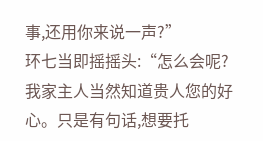事,还用你来说一声?”
环七当即摇摇头:“怎么会呢?我家主人当然知道贵人您的好心。只是有句话,想要托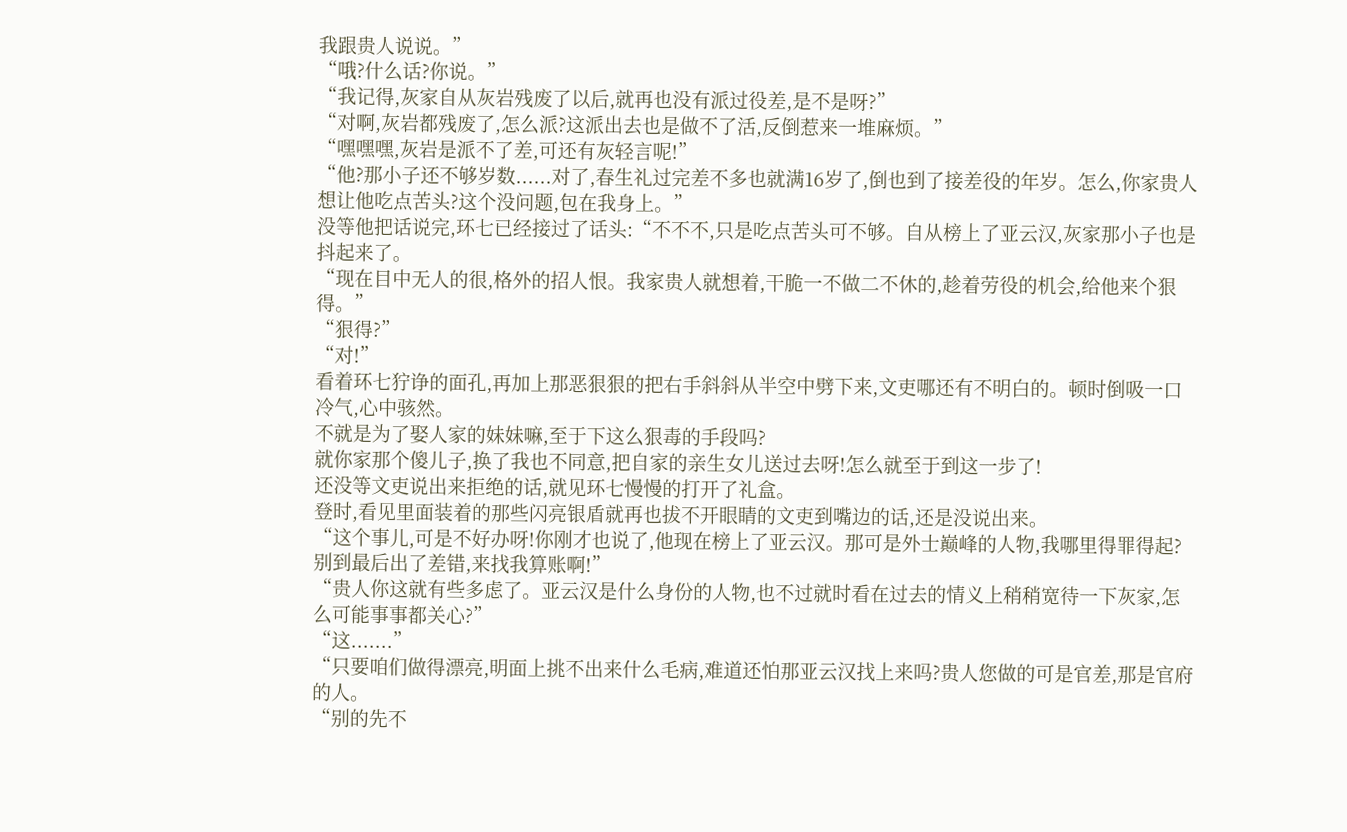我跟贵人说说。”
“哦?什么话?你说。”
“我记得,灰家自从灰岩残废了以后,就再也没有派过役差,是不是呀?”
“对啊,灰岩都残废了,怎么派?这派出去也是做不了活,反倒惹来一堆麻烦。”
“嘿嘿嘿,灰岩是派不了差,可还有灰轻言呢!”
“他?那小子还不够岁数......对了,春生礼过完差不多也就满16岁了,倒也到了接差役的年岁。怎么,你家贵人想让他吃点苦头?这个没问题,包在我身上。”
没等他把话说完,环七已经接过了话头:“不不不,只是吃点苦头可不够。自从榜上了亚云汉,灰家那小子也是抖起来了。
“现在目中无人的很,格外的招人恨。我家贵人就想着,干脆一不做二不休的,趁着劳役的机会,给他来个狠得。”
“狠得?”
“对!”
看着环七狞诤的面孔,再加上那恶狠狠的把右手斜斜从半空中劈下来,文吏哪还有不明白的。顿时倒吸一口冷气,心中骇然。
不就是为了娶人家的妹妹嘛,至于下这么狠毒的手段吗?
就你家那个傻儿子,换了我也不同意,把自家的亲生女儿送过去呀!怎么就至于到这一步了!
还没等文吏说出来拒绝的话,就见环七慢慢的打开了礼盒。
登时,看见里面装着的那些闪亮银盾就再也拔不开眼睛的文吏到嘴边的话,还是没说出来。
“这个事儿,可是不好办呀!你刚才也说了,他现在榜上了亚云汉。那可是外士巅峰的人物,我哪里得罪得起?别到最后出了差错,来找我算账啊!”
“贵人你这就有些多虑了。亚云汉是什么身份的人物,也不过就时看在过去的情义上稍稍宽待一下灰家,怎么可能事事都关心?”
“这.......”
“只要咱们做得漂亮,明面上挑不出来什么毛病,难道还怕那亚云汉找上来吗?贵人您做的可是官差,那是官府的人。
“别的先不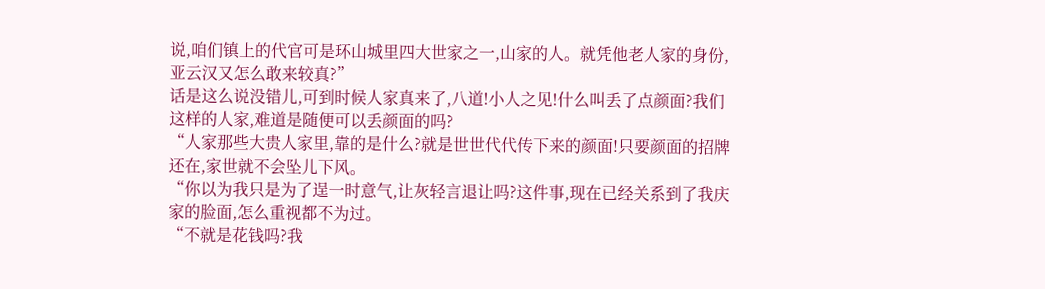说,咱们镇上的代官可是环山城里四大世家之一,山家的人。就凭他老人家的身份,亚云汉又怎么敢来较真?”
话是这么说没错儿,可到时候人家真来了,八道!小人之见!什么叫丢了点颜面?我们这样的人家,难道是随便可以丢颜面的吗?
“人家那些大贵人家里,靠的是什么?就是世世代代传下来的颜面!只要颜面的招牌还在,家世就不会坠儿下风。
“你以为我只是为了逞一时意气,让灰轻言退让吗?这件事,现在已经关系到了我庆家的脸面,怎么重视都不为过。
“不就是花钱吗?我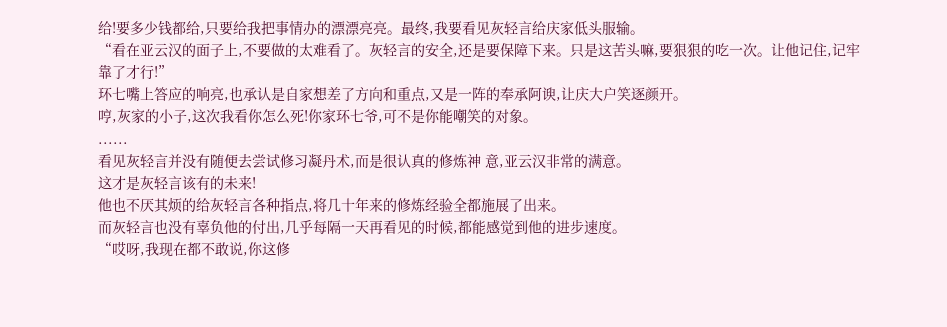给!要多少钱都给,只要给我把事情办的漂漂亮亮。最终,我要看见灰轻言给庆家低头服输。
“看在亚云汉的面子上,不要做的太难看了。灰轻言的安全,还是要保障下来。只是这苦头嘛,要狠狠的吃一次。让他记住,记牢靠了才行!”
环七嘴上答应的响亮,也承认是自家想差了方向和重点,又是一阵的奉承阿谀,让庆大户笑逐颜开。
哼,灰家的小子,这次我看你怎么死!你家环七爷,可不是你能嘲笑的对象。
......
看见灰轻言并没有随便去尝试修习凝丹术,而是很认真的修炼神 意,亚云汉非常的满意。
这才是灰轻言该有的未来!
他也不厌其烦的给灰轻言各种指点,将几十年来的修炼经验全都施展了出来。
而灰轻言也没有辜负他的付出,几乎每隔一天再看见的时候,都能感觉到他的进步速度。
“哎呀,我现在都不敢说,你这修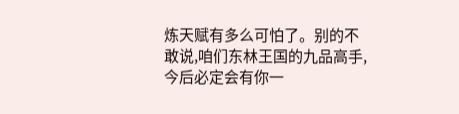炼天赋有多么可怕了。别的不敢说,咱们东林王国的九品高手,今后必定会有你一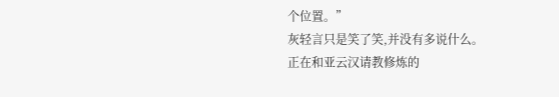个位置。”
灰轻言只是笑了笑,并没有多说什么。
正在和亚云汉请教修炼的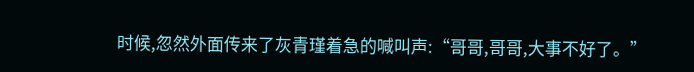时候,忽然外面传来了灰青瑾着急的喊叫声:“哥哥,哥哥,大事不好了。”